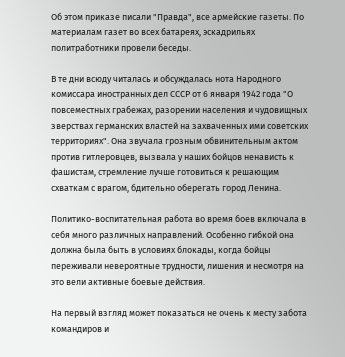Об этом приказе писали "Правда", все армейские газеты. По материалам газет во всех батареях, эскадрильях политработники провели беседы.

В те дни всюду читалась и обсуждалась нота Народного комиссара иностранных дел СССР от 6 января 1942 года "О повсеместных грабежах, разорении населения и чудовищных зверствах германских властей на захваченных ими советских территориях". Она звучала грозным обвинительным актом против гитлеровцев, вызвала у наших бойцов ненависть к фашистам, стремление лучше готовиться к решающим схваткам с врагом, бдительно оберегать город Ленина.

Политико-воспитательная работа во время боев включала в себя много различных направлений. Особенно гибкой она должна была быть в условиях блокады, когда бойцы переживали невероятные трудности, лишения и несмотря на это вели активные боевые действия.

На первый взгляд может показаться не очень к месту забота командиров и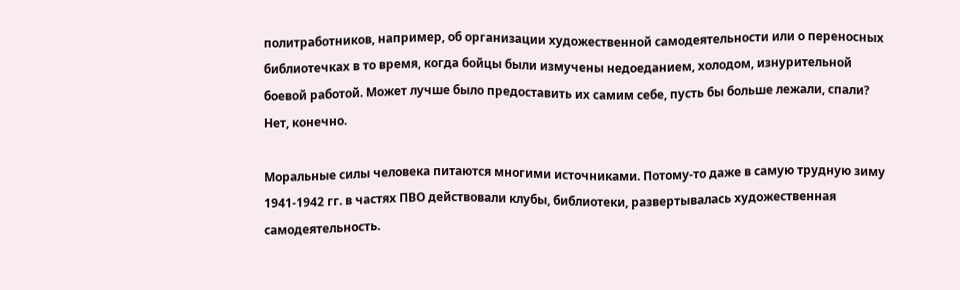политработников, например, об организации художественной самодеятельности или о переносных библиотечках в то время, когда бойцы были измучены недоеданием, холодом, изнурительной боевой работой. Может лучше было предоставить их самим себе, пусть бы больше лежали, спали? Нет, конечно.

Моральные силы человека питаются многими источниками. Потому-то даже в самую трудную зиму 1941-1942 гг. в частях ПВО действовали клубы, библиотеки, развертывалась художественная самодеятельность.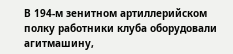В 194-м зенитном артиллерийском полку работники клуба оборудовали агитмашину,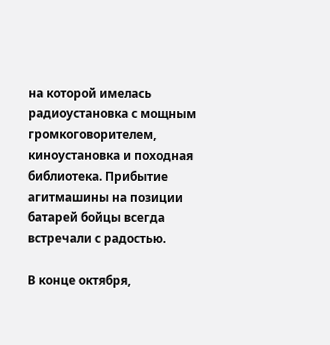на которой имелась радиоустановка с мощным громкоговорителем, киноустановка и походная библиотека. Прибытие агитмашины на позиции батарей бойцы всегда встречали с радостью.

В конце октября,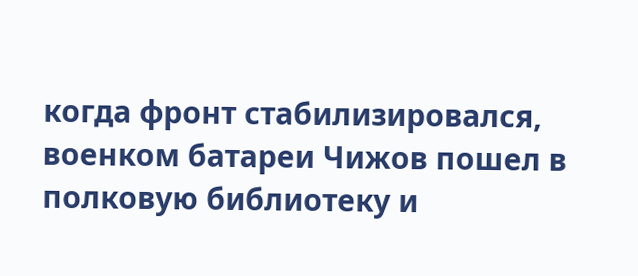когда фронт стабилизировался, военком батареи Чижов пошел в полковую библиотеку и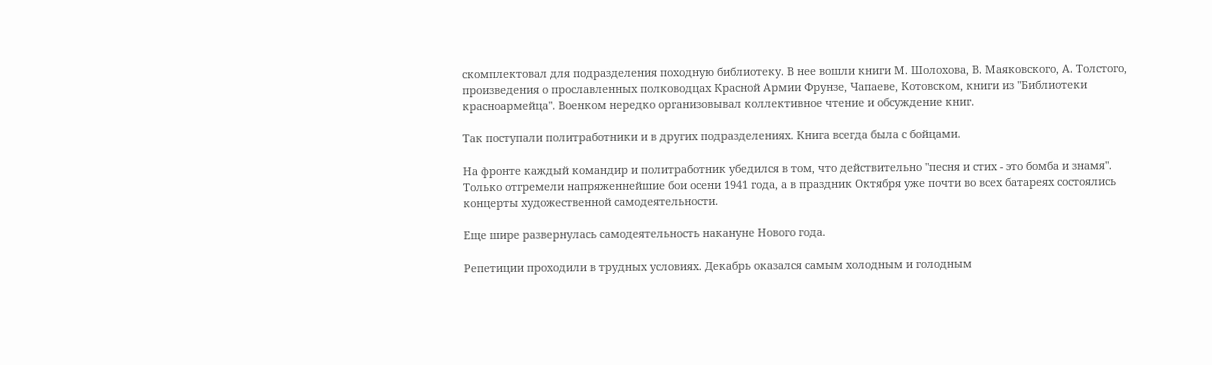скомплектовал для подразделения походную библиотеку. В нее вошли книги М. Шолохова, В. Маяковского, А. Толстого, произведения о прославленных полководцах Красной Армии Фрунзе, Чапаеве, Котовском, книги из "Библиотеки красноармейца". Военком нередко организовывал коллективное чтение и обсуждение книг.

Так поступали политработники и в других подразделениях. Книга всегда была с бойцами.

На фронте каждый командир и политработник убедился в том, что действительно "песня и стих - это бомба и знамя". Только отгремели напряженнейшие бои осени 1941 года, а в праздник Октября уже почти во всех батареях состоялись концерты художественной самодеятельности.

Еще шире развернулась самодеятельность накануне Нового года.

Репетиции проходили в трудных условиях. Декабрь оказался самым холодным и голодным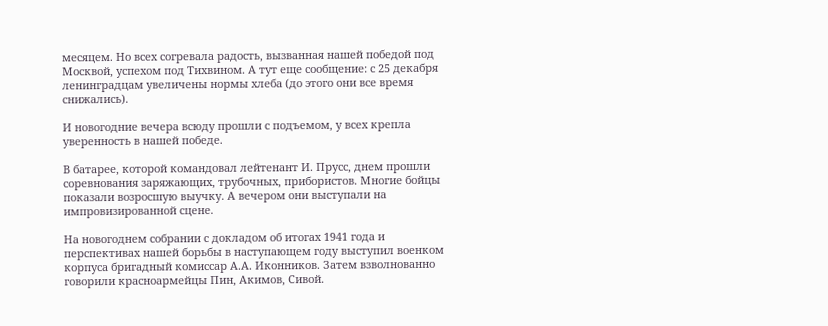месяцем. Но всех согревала радость, вызванная нашей победой под Москвой, успехом под Тихвином. А тут еще сообщение: с 25 декабря ленинградцам увеличены нормы хлеба (до этого они все время снижались).

И новогодние вечера всюду прошли с подъемом, у всех крепла уверенность в нашей победе.

В батарее, которой командовал лейтенант И. Прусс, днем прошли соревнования заряжающих, трубочных, прибористов. Многие бойцы показали возросшую выучку. А вечером они выступали на импровизированной сцене.

На новогоднем собрании с докладом об итогах 1941 года и перспективах нашей борьбы в наступающем году выступил военком корпуса бригадный комиссар А.А. Иконников. Затем взволнованно говорили красноармейцы Пин, Акимов, Сивой.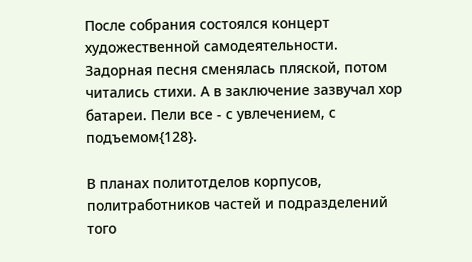После собрания состоялся концерт художественной самодеятельности. Задорная песня сменялась пляской, потом читались стихи. А в заключение зазвучал хор батареи. Пели все - с увлечением, с подъемом{128}.

В планах политотделов корпусов, политработников частей и подразделений того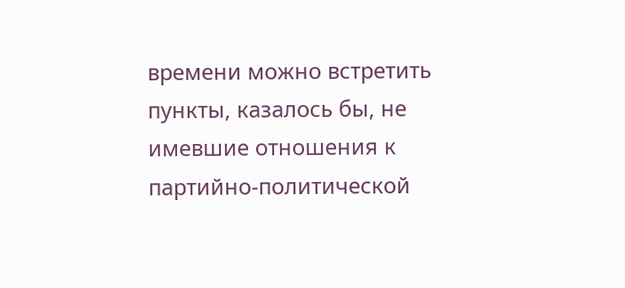времени можно встретить пункты, казалось бы, не имевшие отношения к партийно-политической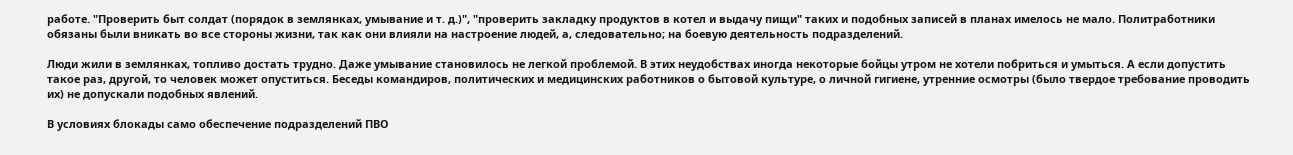работе. "Проверить быт солдат (порядок в землянках, умывание и т. д.)", "проверить закладку продуктов в котел и выдачу пищи" таких и подобных записей в планах имелось не мало. Политработники обязаны были вникать во все стороны жизни, так как они влияли на настроение людей, а, следовательно; на боевую деятельность подразделений.

Люди жили в землянках, топливо достать трудно. Даже умывание становилось не легкой проблемой. В этих неудобствах иногда некоторые бойцы утром не хотели побриться и умыться. А если допустить такое раз, другой, то человек может опуститься. Беседы командиров, политических и медицинских работников о бытовой культуре, о личной гигиене, утренние осмотры (было твердое требование проводить их) не допускали подобных явлений.

В условиях блокады само обеспечение подразделений ПВО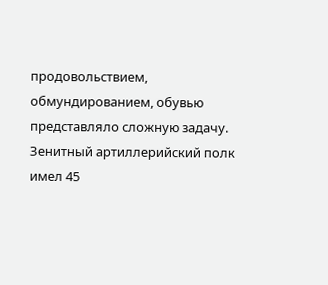продовольствием, обмундированием, обувью представляло сложную задачу. Зенитный артиллерийский полк имел 45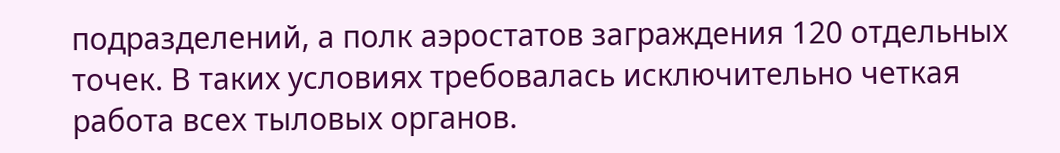подразделений, а полк аэростатов заграждения 120 отдельных точек. В таких условиях требовалась исключительно четкая работа всех тыловых органов.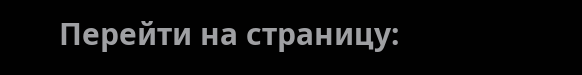Перейти на страницу: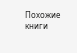Похожие книги